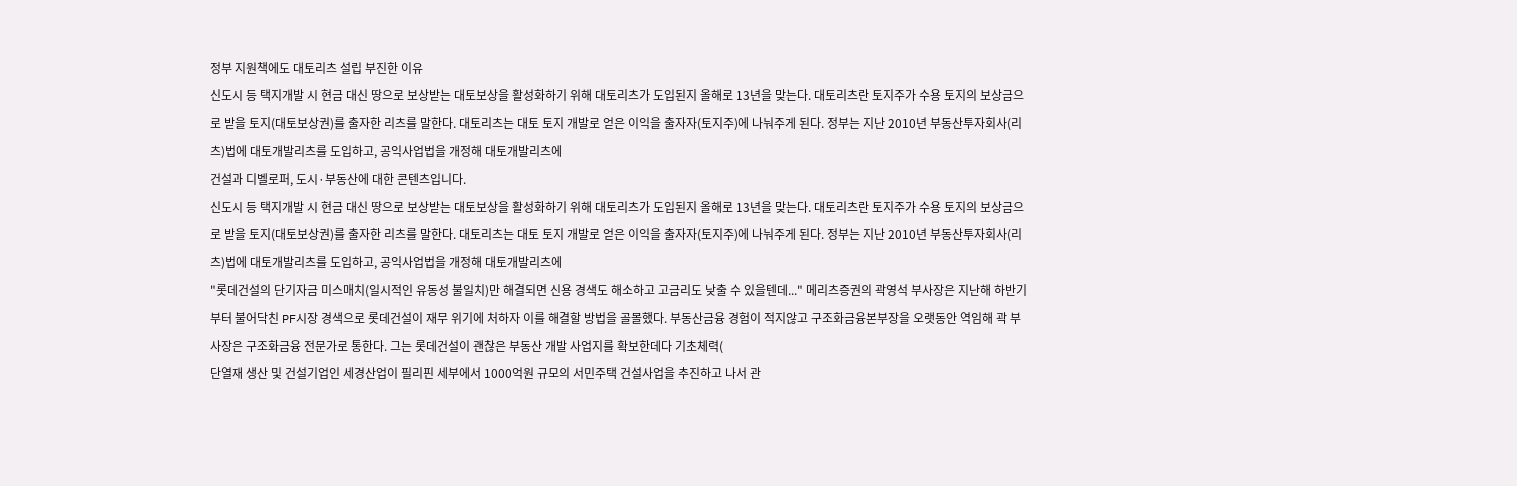정부 지원책에도 대토리츠 설립 부진한 이유
신도시 등 택지개발 시 현금 대신 땅으로 보상받는 대토보상을 활성화하기 위해 대토리츠가 도입된지 올해로 13년을 맞는다. 대토리츠란 토지주가 수용 토지의 보상금으로 받을 토지(대토보상권)를 출자한 리츠를 말한다. 대토리츠는 대토 토지 개발로 얻은 이익을 출자자(토지주)에 나눠주게 된다. 정부는 지난 2010년 부동산투자회사(리츠)법에 대토개발리츠를 도입하고, 공익사업법을 개정해 대토개발리츠에
건설과 디벨로퍼, 도시·부동산에 대한 콘텐츠입니다.
신도시 등 택지개발 시 현금 대신 땅으로 보상받는 대토보상을 활성화하기 위해 대토리츠가 도입된지 올해로 13년을 맞는다. 대토리츠란 토지주가 수용 토지의 보상금으로 받을 토지(대토보상권)를 출자한 리츠를 말한다. 대토리츠는 대토 토지 개발로 얻은 이익을 출자자(토지주)에 나눠주게 된다. 정부는 지난 2010년 부동산투자회사(리츠)법에 대토개발리츠를 도입하고, 공익사업법을 개정해 대토개발리츠에
"롯데건설의 단기자금 미스매치(일시적인 유동성 불일치)만 해결되면 신용 경색도 해소하고 고금리도 낮출 수 있을텐데..." 메리츠증권의 곽영석 부사장은 지난해 하반기부터 불어닥친 PF시장 경색으로 롯데건설이 재무 위기에 처하자 이를 해결할 방법을 골몰했다. 부동산금융 경험이 적지않고 구조화금융본부장을 오랫동안 역임해 곽 부사장은 구조화금융 전문가로 통한다. 그는 롯데건설이 괜찮은 부동산 개발 사업지를 확보한데다 기초체력(
단열재 생산 및 건설기업인 세경산업이 필리핀 세부에서 1000억원 규모의 서민주택 건설사업을 추진하고 나서 관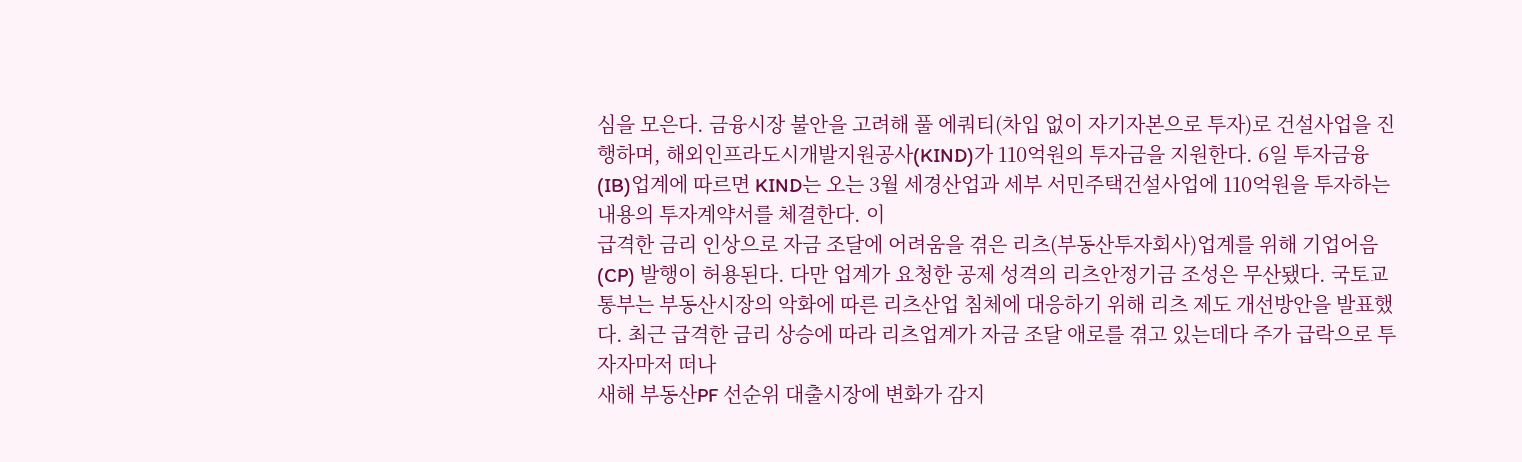심을 모은다. 금융시장 불안을 고려해 풀 에쿼티(차입 없이 자기자본으로 투자)로 건설사업을 진행하며, 해외인프라도시개발지원공사(KIND)가 110억원의 투자금을 지원한다. 6일 투자금융(IB)업계에 따르면 KIND는 오는 3월 세경산업과 세부 서민주택건설사업에 110억원을 투자하는 내용의 투자계약서를 체결한다. 이
급격한 금리 인상으로 자금 조달에 어려움을 겪은 리츠(부동산투자회사)업계를 위해 기업어음(CP) 발행이 허용된다. 다만 업계가 요청한 공제 성격의 리츠안정기금 조성은 무산됐다. 국토교통부는 부동산시장의 악화에 따른 리츠산업 침체에 대응하기 위해 리츠 제도 개선방안을 발표했다. 최근 급격한 금리 상승에 따라 리츠업계가 자금 조달 애로를 겪고 있는데다 주가 급락으로 투자자마저 떠나
새해 부동산PF 선순위 대출시장에 변화가 감지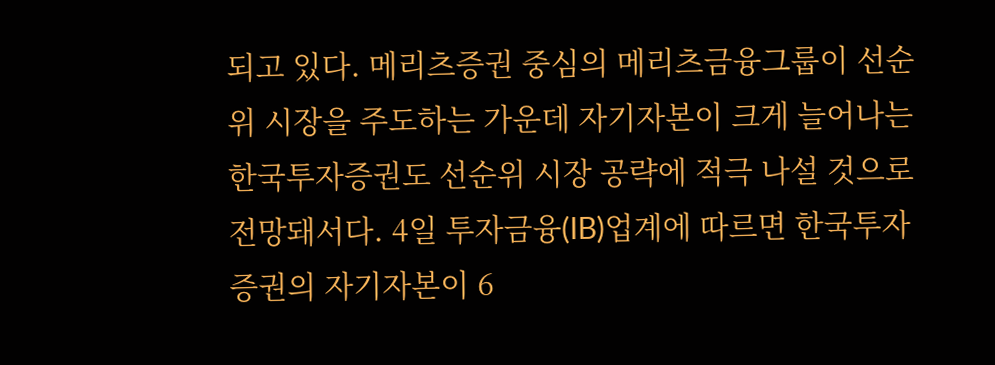되고 있다. 메리츠증권 중심의 메리츠금융그룹이 선순위 시장을 주도하는 가운데 자기자본이 크게 늘어나는 한국투자증권도 선순위 시장 공략에 적극 나설 것으로 전망돼서다. 4일 투자금융(IB)업계에 따르면 한국투자증권의 자기자본이 6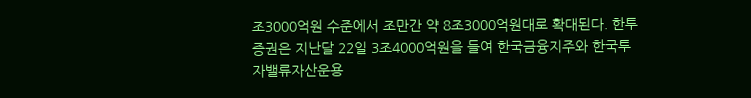조3000억원 수준에서 조만간 약 8조3000억원대로 확대된다. 한투증권은 지난달 22일 3조4000억원을 들여 한국금융지주와 한국투자밸류자산운용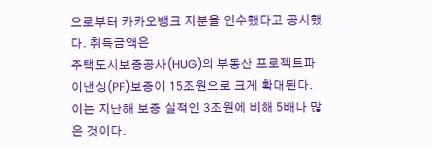으로부터 카카오뱅크 지분을 인수했다고 공시했다. 취득금액은
주택도시보증공사(HUG)의 부동산 프로젝트파이낸싱(PF)보증이 15조원으로 크게 확대된다. 이는 지난해 보증 실적인 3조원에 비해 5배나 많은 것이다.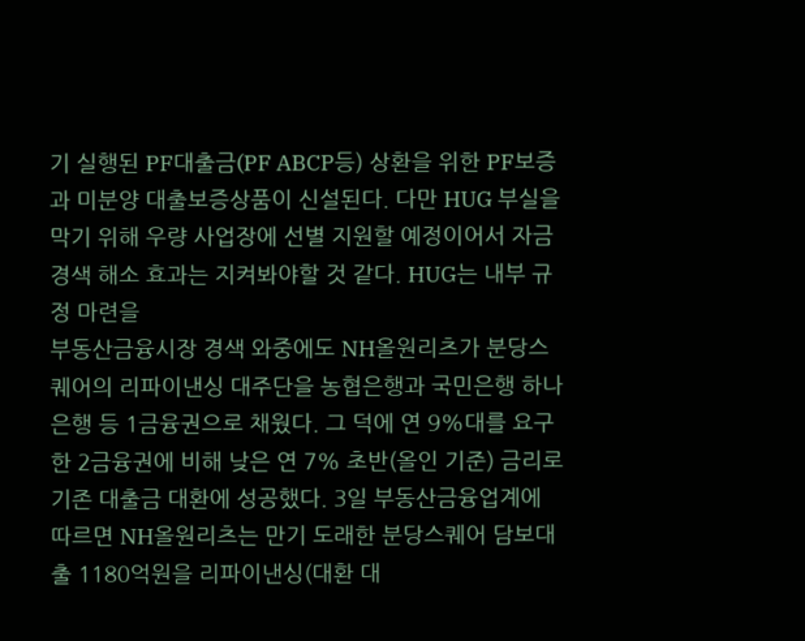기 실행된 PF대출금(PF ABCP등) 상환을 위한 PF보증과 미분양 대출보증상품이 신설된다. 다만 HUG 부실을 막기 위해 우량 사업장에 선별 지원할 예정이어서 자금경색 해소 효과는 지켜봐야할 것 같다. HUG는 내부 규정 마련을
부동산금융시장 경색 와중에도 NH올원리츠가 분당스퀘어의 리파이낸싱 대주단을 농협은행과 국민은행 하나은행 등 1금융권으로 채웠다. 그 덕에 연 9%대를 요구한 2금융권에 비해 낮은 연 7% 초반(올인 기준) 금리로 기존 대출금 대환에 성공했다. 3일 부동산금융업계에 따르면 NH올원리츠는 만기 도래한 분당스퀘어 담보대출 1180억원을 리파이낸싱(대환 대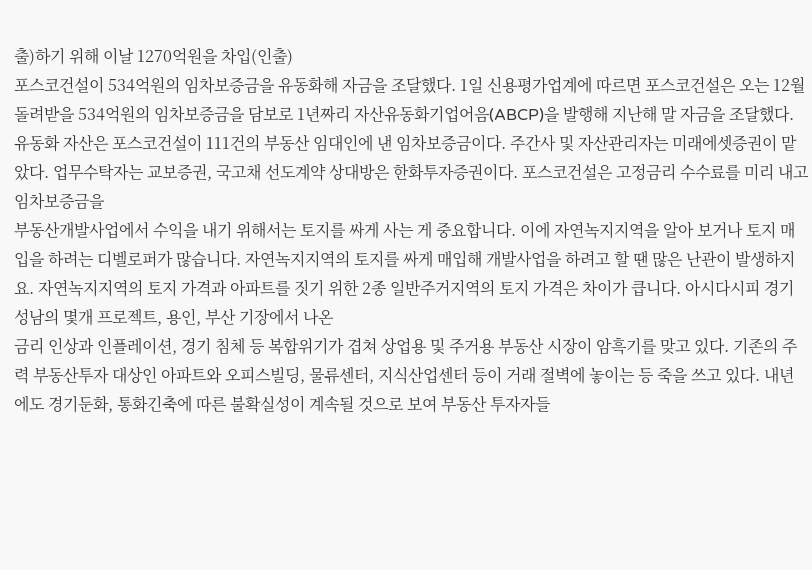출)하기 위해 이날 1270억원을 차입(인출)
포스코건설이 534억원의 임차보증금을 유동화해 자금을 조달했다. 1일 신용평가업계에 따르면 포스코건설은 오는 12월 돌려받을 534억원의 임차보증금을 담보로 1년짜리 자산유동화기업어음(ABCP)을 발행해 지난해 말 자금을 조달했다. 유동화 자산은 포스코건설이 111건의 부동산 임대인에 낸 임차보증금이다. 주간사 및 자산관리자는 미래에셋증권이 맡았다. 업무수탁자는 교보증권, 국고채 선도계약 상대방은 한화투자증권이다. 포스코건설은 고정금리 수수료를 미리 내고 임차보증금을
부동산개발사업에서 수익을 내기 위해서는 토지를 싸게 사는 게 중요합니다. 이에 자연녹지지역을 알아 보거나 토지 매입을 하려는 디벨로퍼가 많습니다. 자연녹지지역의 토지를 싸게 매입해 개발사업을 하려고 할 땐 많은 난관이 발생하지요. 자연녹지지역의 토지 가격과 아파트를 짓기 위한 2종 일반주거지역의 토지 가격은 차이가 큽니다. 아시다시피 경기 성남의 몇개 프로젝트, 용인, 부산 기장에서 나온
금리 인상과 인플레이션, 경기 침체 등 복합위기가 겹쳐 상업용 및 주거용 부동산 시장이 암흑기를 맞고 있다. 기존의 주력 부동산투자 대상인 아파트와 오피스빌딩, 물류센터, 지식산업센터 등이 거래 절벽에 놓이는 등 죽을 쓰고 있다. 내년에도 경기둔화, 통화긴축에 따른 불확실성이 계속될 것으로 보여 부동산 투자자들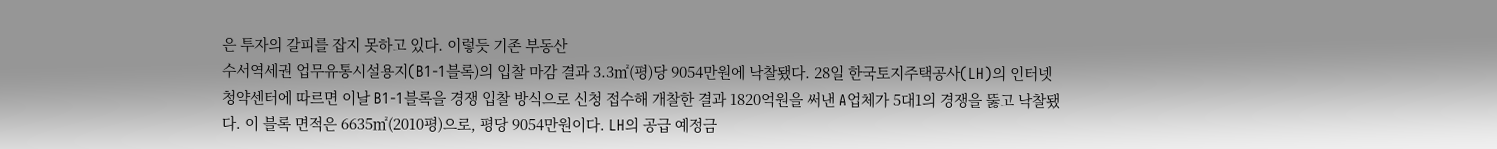은 투자의 갈피를 잡지 못하고 있다. 이렇듯 기존 부동산
수서역세권 업무유통시설용지(B1-1블록)의 입찰 마감 결과 3.3㎡(평)당 9054만원에 낙찰됐다. 28일 한국토지주택공사(LH)의 인터넷청약센터에 따르면 이날 B1-1블록을 경쟁 입찰 방식으로 신청 접수해 개찰한 결과 1820억원을 써낸 A업체가 5대1의 경쟁을 뚫고 낙찰됐다. 이 블록 면적은 6635㎡(2010평)으로, 평당 9054만원이다. LH의 공급 예정금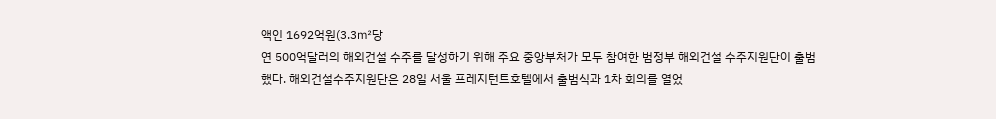액인 1692억원(3.3㎡당
연 500억달러의 해외건설 수주를 달성하기 위해 주요 중앙부처가 모두 참여한 범정부 해외건설 수주지원단이 출범했다. 해외건설수주지원단은 28일 서울 프레지턴트호텔에서 출범식과 1차 회의를 열었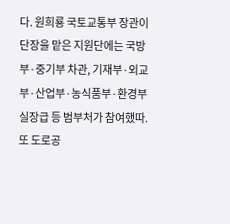다. 원희룡 국토교통부 장관이 단장을 맡은 지원단에는 국방부·중기부 차관, 기재부·외교부·산업부·농식품부·환경부 실장급 등 범부처가 참여했따. 또 도로공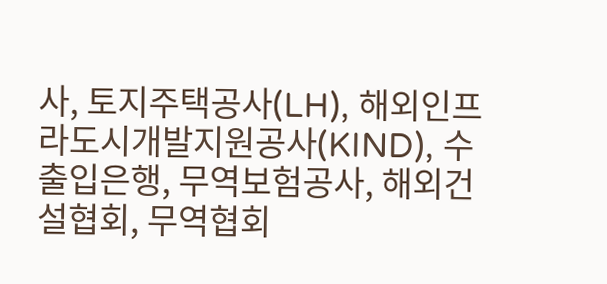사, 토지주택공사(LH), 해외인프라도시개발지원공사(KIND), 수출입은행, 무역보험공사, 해외건설협회, 무역협회